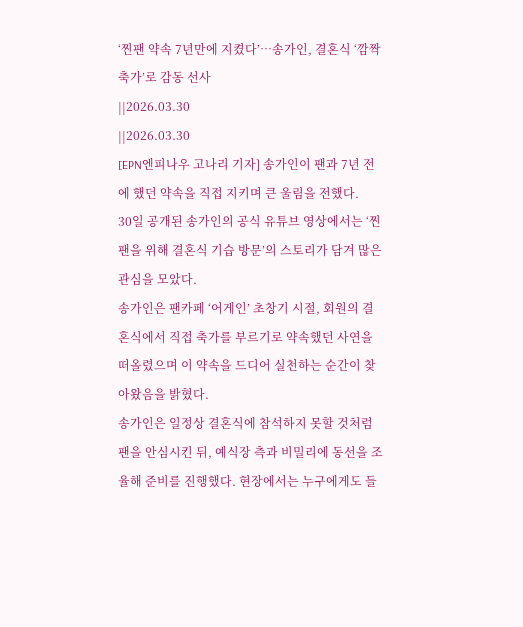‘찐팬 약속 7년만에 지켰다’…송가인, 결혼식 ‘깜짝 축가’로 감동 선사
||2026.03.30
||2026.03.30
[EPN엔피나우 고나리 기자] 송가인이 팬과 7년 전에 했던 약속을 직접 지키며 큰 울림을 전했다.
30일 공개된 송가인의 공식 유튜브 영상에서는 ‘찐팬을 위해 결혼식 기습 방문’의 스토리가 담겨 많은 관심을 모았다.
송가인은 팬카페 ‘어게인’ 초창기 시절, 회원의 결혼식에서 직접 축가를 부르기로 약속했던 사연을 떠올렸으며 이 약속을 드디어 실천하는 순간이 찾아왔음을 밝혔다.
송가인은 일정상 결혼식에 참석하지 못할 것처럼 팬을 안심시킨 뒤, 예식장 측과 비밀리에 동선을 조율해 준비를 진행했다. 현장에서는 누구에게도 들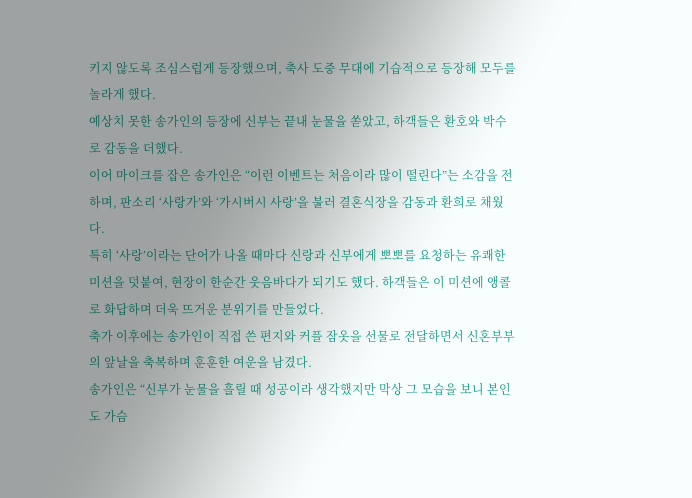키지 않도록 조심스럽게 등장했으며, 축사 도중 무대에 기습적으로 등장해 모두를 놀라게 했다.
예상치 못한 송가인의 등장에 신부는 끝내 눈물을 쏟았고, 하객들은 환호와 박수로 감동을 더했다.
이어 마이크를 잡은 송가인은 “이런 이벤트는 처음이라 많이 떨린다”는 소감을 전하며, 판소리 ‘사랑가’와 ‘가시버시 사랑’을 불러 결혼식장을 감동과 환희로 채웠다.
특히 ‘사랑’이라는 단어가 나올 때마다 신랑과 신부에게 뽀뽀를 요청하는 유쾌한 미션을 덧붙여, 현장이 한순간 웃음바다가 되기도 했다. 하객들은 이 미션에 앵콜로 화답하며 더욱 뜨거운 분위기를 만들었다.
축가 이후에는 송가인이 직접 쓴 편지와 커플 잠옷을 선물로 전달하면서 신혼부부의 앞날을 축복하며 훈훈한 여운을 남겼다.
송가인은 “신부가 눈물을 흘릴 때 성공이라 생각했지만 막상 그 모습을 보니 본인도 가슴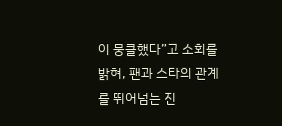이 뭉클했다”고 소회를 밝혀, 팬과 스타의 관계를 뛰어넘는 진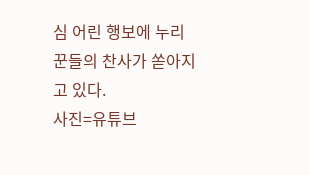심 어린 행보에 누리꾼들의 찬사가 쏟아지고 있다.
사진=유튜브